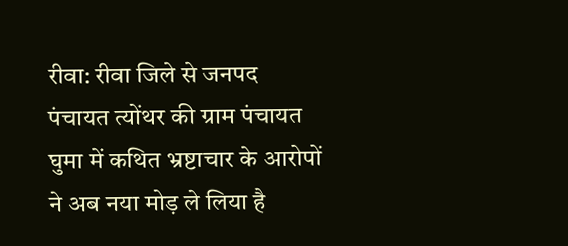रीवा: रीवा जिले से जनपद पंचायत त्योंथर की ग्राम पंचायत घुमा में कथित भ्रष्टाचार के आरोपों ने अब नया मोड़ ले लिया है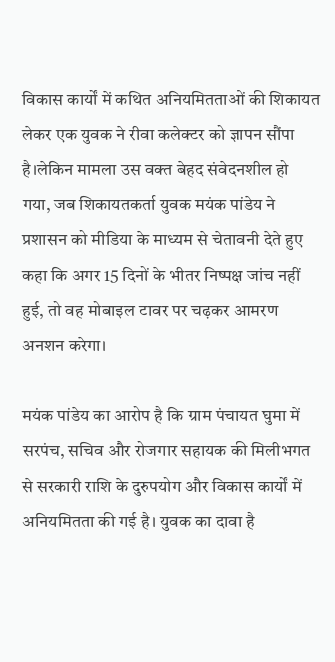विकास कार्यों में कथित अनियमितताओं की शिकायत लेकर एक युवक ने रीवा कलेक्टर को ज्ञापन सौंपा है।लेकिन मामला उस वक्त बेहद संवेदनशील हो गया, जब शिकायतकर्ता युवक मयंक पांडेय ने प्रशासन को मीडिया के माध्यम से चेतावनी देते हुए कहा कि अगर 15 दिनों के भीतर निष्पक्ष जांच नहीं हुई, तो वह मोबाइल टावर पर चढ़कर आमरण अनशन करेगा।

मयंक पांडेय का आरोप है कि ग्राम पंचायत घुमा में सरपंच, सचिव और रोजगार सहायक की मिलीभगत से सरकारी राशि के दुरुपयोग और विकास कार्यों में अनियमितता की गई है। युवक का दावा है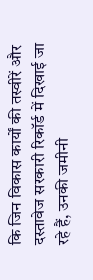कि जिन विकास कार्यों की तस्वीरें और दस्तावेज सरकारी रिकॉर्ड में दिखाई जा रहे हैं, उनकी जमीनी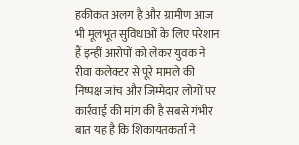हकीकत अलग है और ग्रामीण आज भी मूलभूत सुविधाओं के लिए परेशान हैं इन्हीं आरोपों को लेकर युवक ने रीवा कलेक्टर से पूरे मामले की निष्पक्ष जांच और जिम्मेदार लोगों पर कार्रवाई की मांग की है सबसे गंभीर बात यह है कि शिकायतकर्ता ने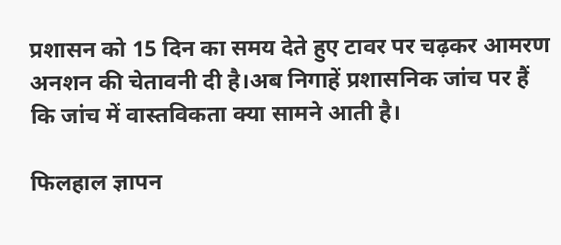प्रशासन को 15 दिन का समय देते हुए टावर पर चढ़कर आमरण अनशन की चेतावनी दी है।अब निगाहें प्रशासनिक जांच पर हैं कि जांच में वास्तविकता क्या सामने आती है।

फिलहाल ज्ञापन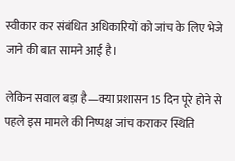स्वीकार कर संबंधित अधिकारियों को जांच के लिए भेजे जाने की बात सामने आई है।

लेकिन सवाल बड़ा है—क्या प्रशासन 15 दिन पूरे होने से पहले इस मामले की निष्पक्ष जांच कराकर स्थिति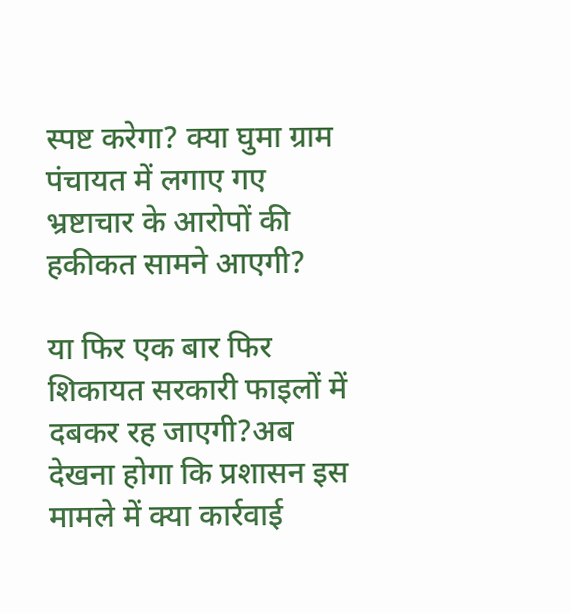स्पष्ट करेगा? क्या घुमा ग्राम पंचायत में लगाए गए भ्रष्टाचार के आरोपों की हकीकत सामने आएगी?

या फिर एक बार फिर शिकायत सरकारी फाइलों में दबकर रह जाएगी?अब देखना होगा कि प्रशासन इस मामले में क्या कार्रवाई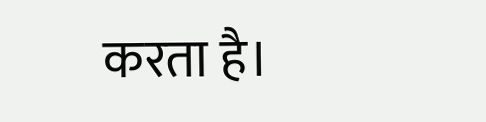करता है।